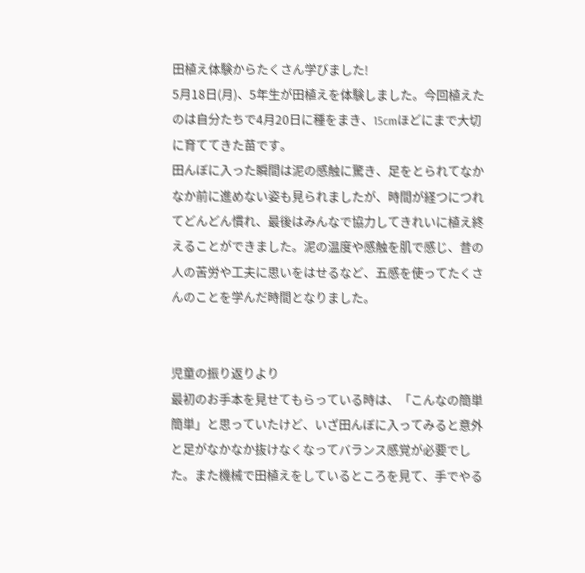田植え体験からたくさん学びました!
5月18日(月)、5年生が田植えを体験しました。今回植えたのは自分たちで4月20日に種をまき、15cmほどにまで大切に育ててきた苗です。
田んぼに入った瞬間は泥の感触に驚き、足をとられてなかなか前に進めない姿も見られましたが、時間が経つにつれてどんどん慣れ、最後はみんなで協力してきれいに植え終えることができました。泥の温度や感触を肌で感じ、昔の人の苦労や工夫に思いをはせるなど、五感を使ってたくさんのことを学んだ時間となりました。


児童の振り返りより
最初のお手本を見せてもらっている時は、「こんなの簡単簡単」と思っていたけど、いざ田んぼに入ってみると意外と足がなかなか抜けなくなってバランス感覚が必要でした。また機械で田植えをしているところを見て、手でやる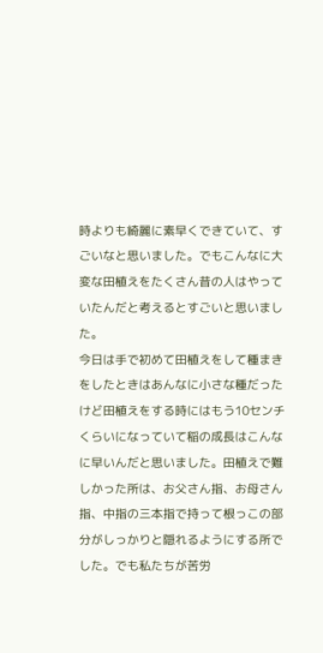時よりも綺麗に素早くできていて、すごいなと思いました。でもこんなに大変な田植えをたくさん昔の人はやっていたんだと考えるとすごいと思いました。
今日は手で初めて田植えをして種まきをしたときはあんなに小さな種だったけど田植えをする時にはもう10センチくらいになっていて稲の成長はこんなに早いんだと思いました。田植えで難しかった所は、お父さん指、お母さん指、中指の三本指で持って根っこの部分がしっかりと隠れるようにする所でした。でも私たちが苦労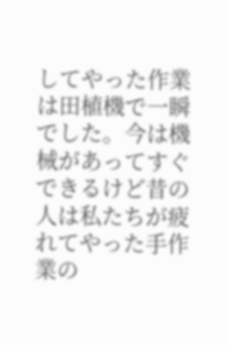してやった作業は田植機で一瞬でした。今は機械があってすぐできるけど昔の人は私たちが疲れてやった手作業の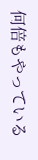何倍もやっている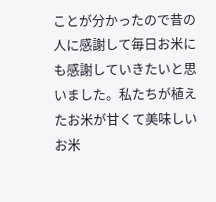ことが分かったので昔の人に感謝して毎日お米にも感謝していきたいと思いました。私たちが植えたお米が甘くて美味しいお米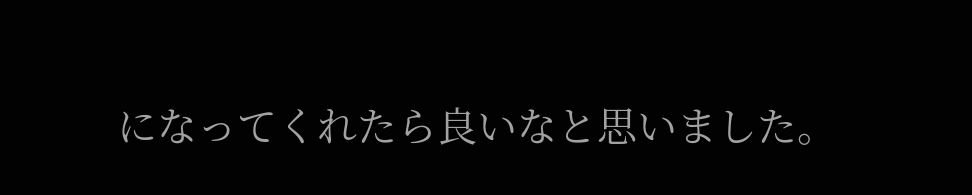になってくれたら良いなと思いました。